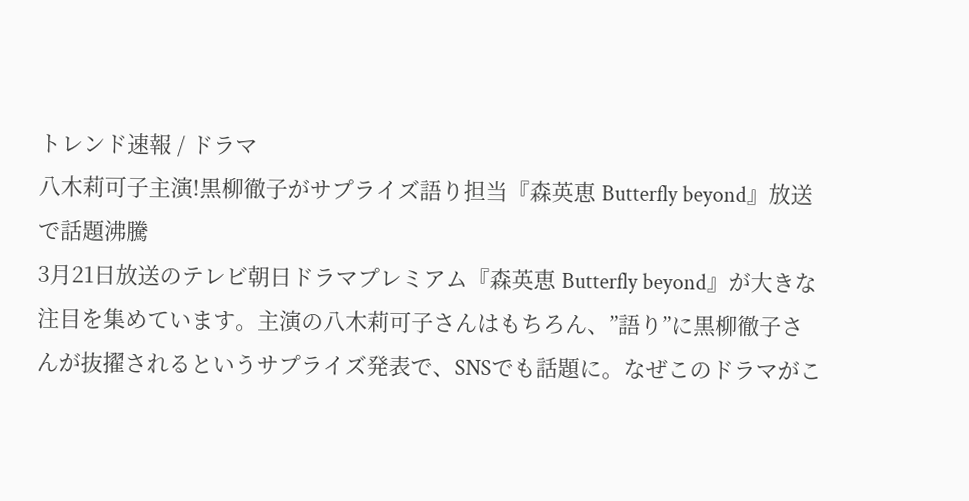トレンド速報 / ドラマ
八木莉可子主演!黒柳徹子がサプライズ語り担当『森英恵 Butterfly beyond』放送で話題沸騰
3月21日放送のテレビ朝日ドラマプレミアム『森英恵 Butterfly beyond』が大きな注目を集めています。主演の八木莉可子さんはもちろん、”語り”に黒柳徹子さんが抜擢されるというサプライズ発表で、SNSでも話題に。なぜこのドラマがこ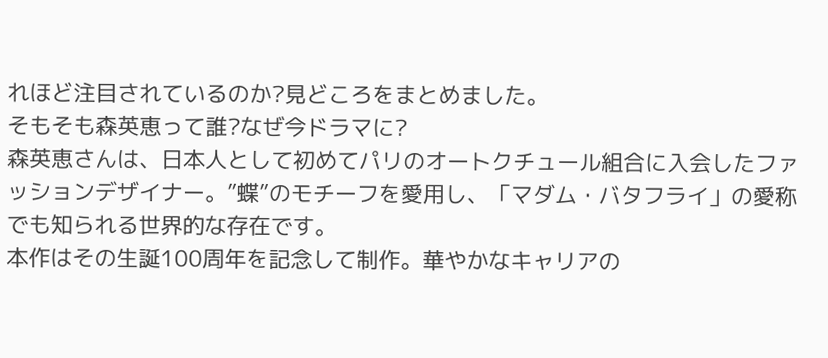れほど注目されているのか?見どころをまとめました。
そもそも森英恵って誰?なぜ今ドラマに?
森英恵さんは、日本人として初めてパリのオートクチュール組合に入会したファッションデザイナー。”蝶”のモチーフを愛用し、「マダム・バタフライ」の愛称でも知られる世界的な存在です。
本作はその生誕100周年を記念して制作。華やかなキャリアの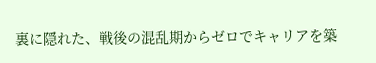裏に隠れた、戦後の混乱期からゼロでキャリアを築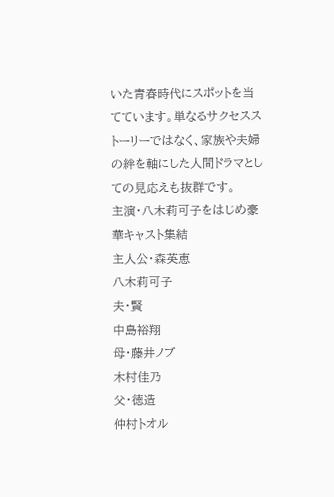いた青春時代にスポットを当てています。単なるサクセスストーリーではなく、家族や夫婦の絆を軸にした人間ドラマとしての見応えも抜群です。
主演・八木莉可子をはじめ豪華キャスト集結
主人公・森英恵
八木莉可子
夫・賢
中島裕翔
母・藤井ノブ
木村佳乃
父・徳造
仲村トオル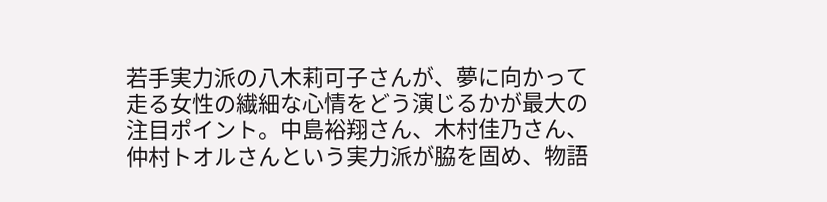若手実力派の八木莉可子さんが、夢に向かって走る女性の繊細な心情をどう演じるかが最大の注目ポイント。中島裕翔さん、木村佳乃さん、仲村トオルさんという実力派が脇を固め、物語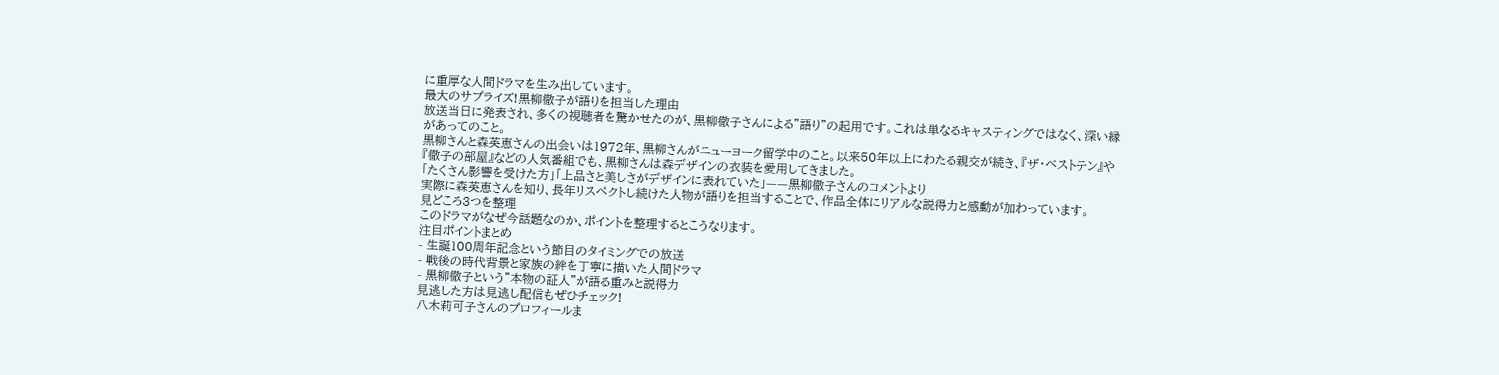に重厚な人間ドラマを生み出しています。
最大のサプライズ!黒柳徹子が語りを担当した理由
放送当日に発表され、多くの視聴者を驚かせたのが、黒柳徹子さんによる”語り”の起用です。これは単なるキャスティングではなく、深い縁があってのこと。
黒柳さんと森英恵さんの出会いは1972年、黒柳さんがニューヨーク留学中のこと。以来50年以上にわたる親交が続き、『ザ・ベストテン』や『徹子の部屋』などの人気番組でも、黒柳さんは森デザインの衣装を愛用してきました。
「たくさん影響を受けた方」「上品さと美しさがデザインに表れていた」——黒柳徹子さんのコメントより
実際に森英恵さんを知り、長年リスペクトし続けた人物が語りを担当することで、作品全体にリアルな説得力と感動が加わっています。
見どころ3つを整理
このドラマがなぜ今話題なのか、ポイントを整理するとこうなります。
注目ポイントまとめ
- 生誕100周年記念という節目のタイミングでの放送
- 戦後の時代背景と家族の絆を丁寧に描いた人間ドラマ
- 黒柳徹子という”本物の証人”が語る重みと説得力
見逃した方は見逃し配信もぜひチェック!
八木莉可子さんのプロフィールま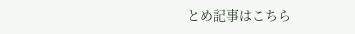とめ記事はこちら